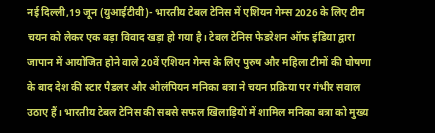नई दिल्ली,19 जून (युआईटीवी)- भारतीय टेबल टेनिस में एशियन गेम्स 2026 के लिए टीम चयन को लेकर एक बड़ा विवाद खड़ा हो गया है। टेबल टेनिस फेडरेशन ऑफ इंडिया द्वारा जापान में आयोजित होने वाले 20वें एशियन गेम्स के लिए पुरुष और महिला टीमों की घोषणा के बाद देश की स्टार पैडलर और ओलंपियन मनिका बत्रा ने चयन प्रक्रिया पर गंभीर सवाल उठाए हैं। भारतीय टेबल टेनिस की सबसे सफल खिलाड़ियों में शामिल मनिका बत्रा को मुख्य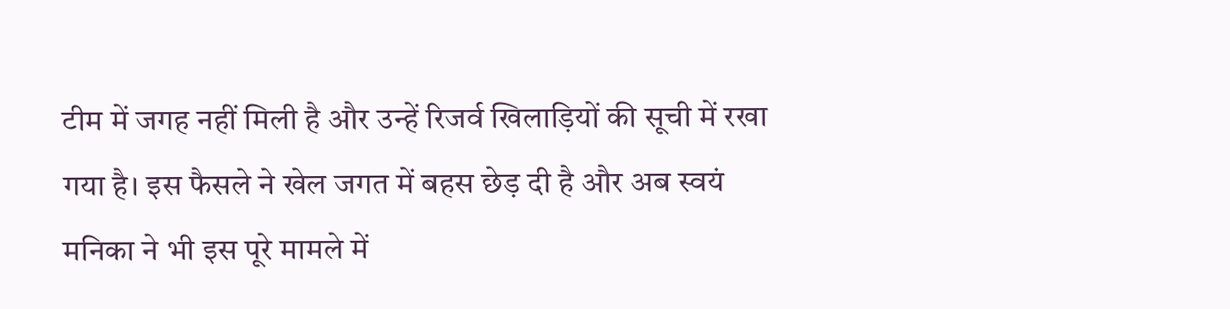टीम में जगह नहीं मिली है और उन्हें रिजर्व खिलाड़ियों की सूची में रखा गया है। इस फैसले ने खेल जगत में बहस छेड़ दी है और अब स्वयं मनिका ने भी इस पूरे मामले में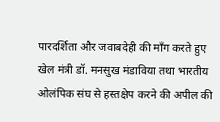पारदर्शिता और जवाबदेही की माँग करते हुए खेल मंत्री डॉ. मनसुख मंडाविया तथा भारतीय ओलंपिक संघ से हस्तक्षेप करने की अपील की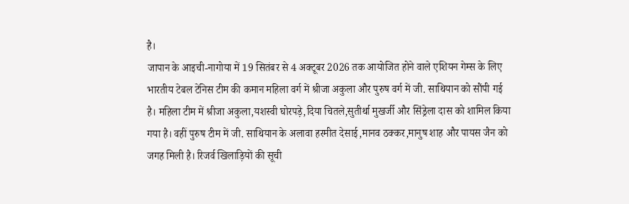है।
जापान के आइची-नागोया में 19 सितंबर से 4 अक्टूबर 2026 तक आयोजित होने वाले एशियन गेम्स के लिए भारतीय टेबल टेनिस टीम की कमान महिला वर्ग में श्रीजा अकुला और पुरुष वर्ग में जी. साथियान को सौंपी गई है। महिला टीम में श्रीजा अकुला,यशस्वी घोरपड़े,दिया चितले,सुतीर्था मुखर्जी और सिंड्रेला दास को शामिल किया गया है। वहीं पुरुष टीम में जी. साथियान के अलावा हरमीत देसाई,मानव ठक्कर,मानुष शाह और पायस जैन को जगह मिली है। रिजर्व खिलाड़ियों की सूची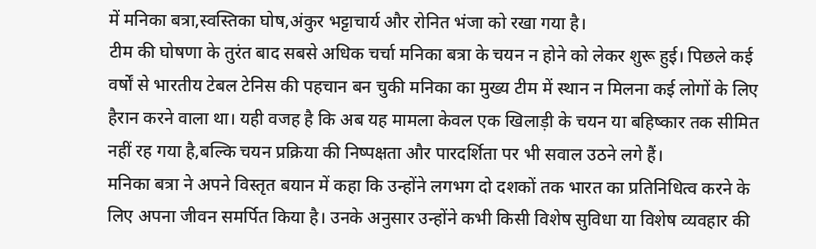में मनिका बत्रा,स्वस्तिका घोष,अंकुर भट्टाचार्य और रोनित भंजा को रखा गया है।
टीम की घोषणा के तुरंत बाद सबसे अधिक चर्चा मनिका बत्रा के चयन न होने को लेकर शुरू हुई। पिछले कई वर्षों से भारतीय टेबल टेनिस की पहचान बन चुकी मनिका का मुख्य टीम में स्थान न मिलना कई लोगों के लिए हैरान करने वाला था। यही वजह है कि अब यह मामला केवल एक खिलाड़ी के चयन या बहिष्कार तक सीमित नहीं रह गया है,बल्कि चयन प्रक्रिया की निष्पक्षता और पारदर्शिता पर भी सवाल उठने लगे हैं।
मनिका बत्रा ने अपने विस्तृत बयान में कहा कि उन्होंने लगभग दो दशकों तक भारत का प्रतिनिधित्व करने के लिए अपना जीवन समर्पित किया है। उनके अनुसार उन्होंने कभी किसी विशेष सुविधा या विशेष व्यवहार की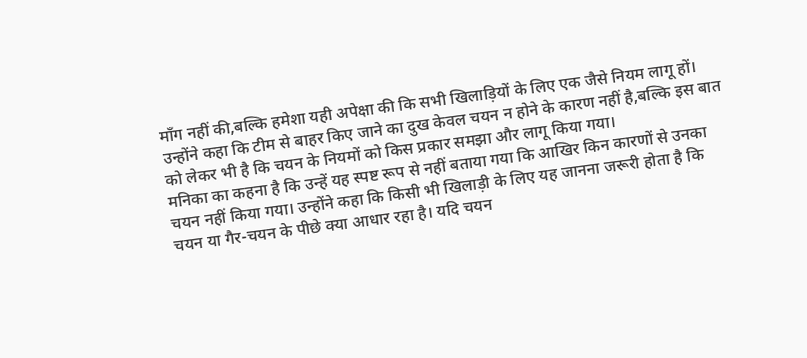माँग नहीं की,बल्कि हमेशा यही अपेक्षा की कि सभी खिलाड़ियों के लिए एक जैसे नियम लागू हों। उन्होंने कहा कि टीम से बाहर किए जाने का दुख केवल चयन न होने के कारण नहीं है,बल्कि इस बात को लेकर भी है कि चयन के नियमों को किस प्रकार समझा और लागू किया गया।
मनिका का कहना है कि उन्हें यह स्पष्ट रूप से नहीं बताया गया कि आखिर किन कारणों से उनका चयन नहीं किया गया। उन्होंने कहा कि किसी भी खिलाड़ी के लिए यह जानना जरूरी होता है कि चयन या गैर-चयन के पीछे क्या आधार रहा है। यदि चयन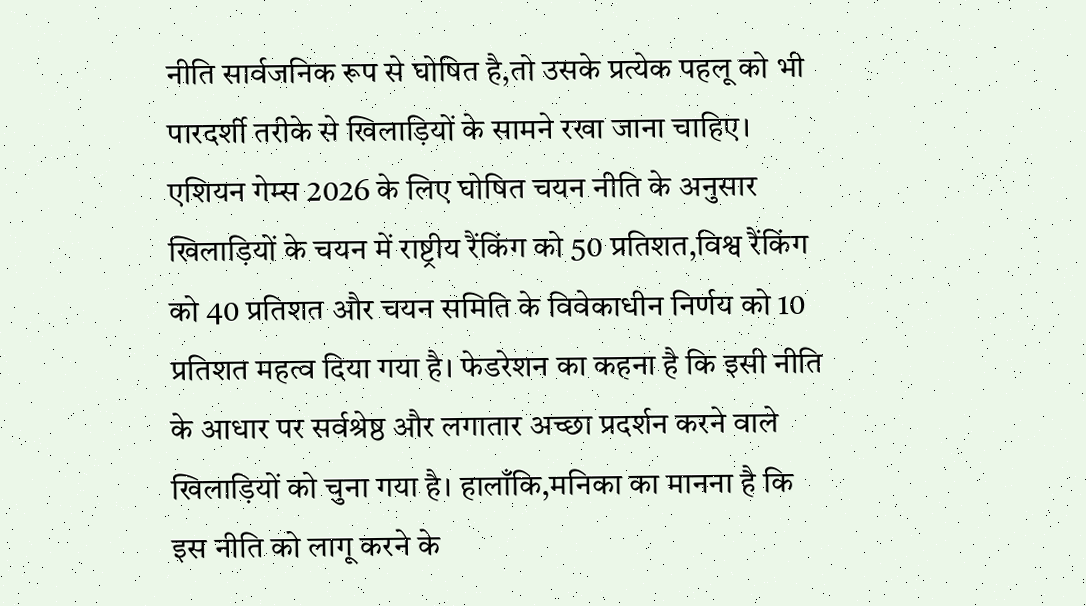नीति सार्वजनिक रूप से घोषित है,तो उसके प्रत्येक पहलू को भी पारदर्शी तरीके से खिलाड़ियों के सामने रखा जाना चाहिए।
एशियन गेम्स 2026 के लिए घोषित चयन नीति के अनुसार खिलाड़ियों के चयन में राष्ट्रीय रैंकिंग को 50 प्रतिशत,विश्व रैंकिंग को 40 प्रतिशत और चयन समिति के विवेकाधीन निर्णय को 10 प्रतिशत महत्व दिया गया है। फेडरेशन का कहना है कि इसी नीति के आधार पर सर्वश्रेष्ठ और लगातार अच्छा प्रदर्शन करने वाले खिलाड़ियों को चुना गया है। हालाँकि,मनिका का मानना है कि इस नीति को लागू करने के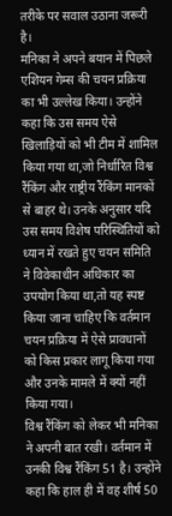तरीके पर सवाल उठाना जरूरी है।
मनिका ने अपने बयान में पिछले एशियन गेम्स की चयन प्रक्रिया का भी उल्लेख किया। उन्होंने कहा कि उस समय ऐसे खिलाड़ियों को भी टीम में शामिल किया गया था,जो निर्धारित विश्व रैंकिंग और राष्ट्रीय रैंकिंग मानकों से बाहर थे। उनके अनुसार यदि उस समय विशेष परिस्थितियों को ध्यान में रखते हुए चयन समिति ने विवेकाधीन अधिकार का उपयोग किया था,तो यह स्पष्ट किया जाना चाहिए कि वर्तमान चयन प्रक्रिया में ऐसे प्रावधानों को किस प्रकार लागू किया गया और उनके मामले में क्यों नहीं किया गया।
विश्व रैंकिंग को लेकर भी मनिका ने अपनी बात रखी। वर्तमान में उनकी विश्व रैंकिंग 51 है। उन्होंने कहा कि हाल ही में वह शीर्ष 50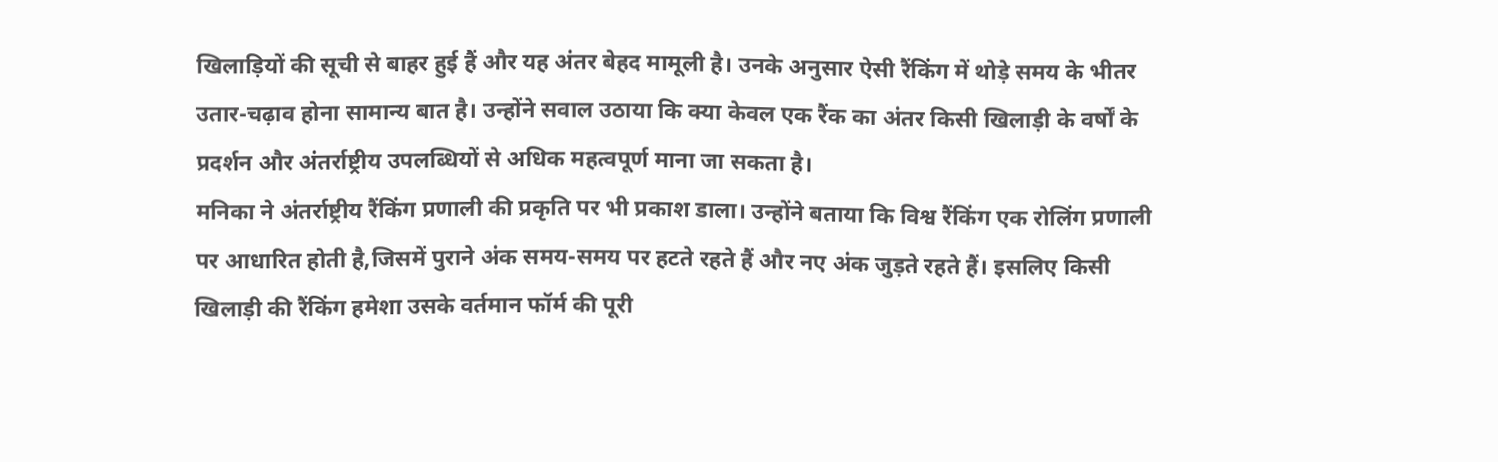खिलाड़ियों की सूची से बाहर हुई हैं और यह अंतर बेहद मामूली है। उनके अनुसार ऐसी रैंकिंग में थोड़े समय के भीतर उतार-चढ़ाव होना सामान्य बात है। उन्होंने सवाल उठाया कि क्या केवल एक रैंक का अंतर किसी खिलाड़ी के वर्षों के प्रदर्शन और अंतर्राष्ट्रीय उपलब्धियों से अधिक महत्वपूर्ण माना जा सकता है।
मनिका ने अंतर्राष्ट्रीय रैंकिंग प्रणाली की प्रकृति पर भी प्रकाश डाला। उन्होंने बताया कि विश्व रैंकिंग एक रोलिंग प्रणाली पर आधारित होती है,जिसमें पुराने अंक समय-समय पर हटते रहते हैं और नए अंक जुड़ते रहते हैं। इसलिए किसी खिलाड़ी की रैंकिंग हमेशा उसके वर्तमान फॉर्म की पूरी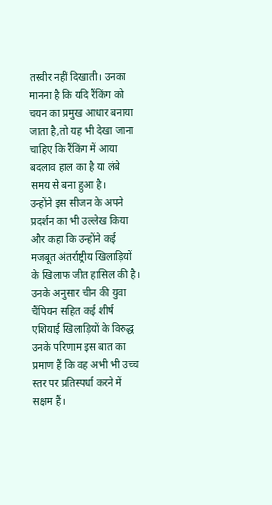तस्वीर नहीं दिखाती। उनका मानना है कि यदि रैंकिंग को चयन का प्रमुख आधार बनाया जाता है,तो यह भी देखा जाना चाहिए कि रैंकिंग में आया बदलाव हाल का है या लंबे समय से बना हुआ है।
उन्होंने इस सीजन के अपने प्रदर्शन का भी उल्लेख किया और कहा कि उन्होंने कई मजबूत अंतर्राष्ट्रीय खिलाड़ियों के खिलाफ जीत हासिल की है। उनके अनुसार चीन की युवा चैंपियन सहित कई शीर्ष एशियाई खिलाड़ियों के विरुद्ध उनके परिणाम इस बात का प्रमाण हैं कि वह अभी भी उच्च स्तर पर प्रतिस्पर्धा करने में सक्षम हैं।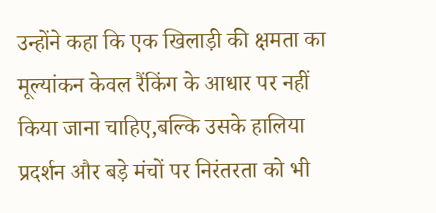उन्होंने कहा कि एक खिलाड़ी की क्षमता का मूल्यांकन केवल रैंकिंग के आधार पर नहीं किया जाना चाहिए,बल्कि उसके हालिया प्रदर्शन और बड़े मंचों पर निरंतरता को भी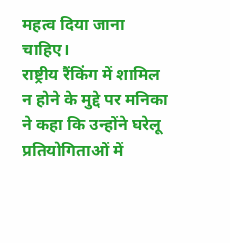महत्व दिया जाना चाहिए।
राष्ट्रीय रैंकिंग में शामिल न होने के मुद्दे पर मनिका ने कहा कि उन्होंने घरेलू प्रतियोगिताओं में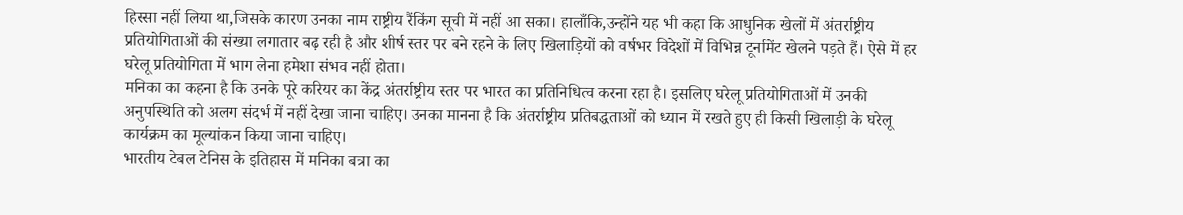हिस्सा नहीं लिया था,जिसके कारण उनका नाम राष्ट्रीय रैंकिंग सूची में नहीं आ सका। हालाँकि,उन्होंने यह भी कहा कि आधुनिक खेलों में अंतर्राष्ट्रीय प्रतियोगिताओं की संख्या लगातार बढ़ रही है और शीर्ष स्तर पर बने रहने के लिए खिलाड़ियों को वर्षभर विदेशों में विभिन्न टूर्नामेंट खेलने पड़ते हैं। ऐसे में हर घरेलू प्रतियोगिता में भाग लेना हमेशा संभव नहीं होता।
मनिका का कहना है कि उनके पूरे करियर का केंद्र अंतर्राष्ट्रीय स्तर पर भारत का प्रतिनिधित्व करना रहा है। इसलिए घरेलू प्रतियोगिताओं में उनकी अनुपस्थिति को अलग संदर्भ में नहीं देखा जाना चाहिए। उनका मानना है कि अंतर्राष्ट्रीय प्रतिबद्धताओं को ध्यान में रखते हुए ही किसी खिलाड़ी के घरेलू कार्यक्रम का मूल्यांकन किया जाना चाहिए।
भारतीय टेबल टेनिस के इतिहास में मनिका बत्रा का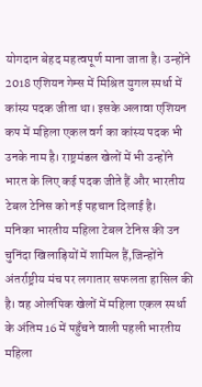योगदान बेहद महत्वपूर्ण माना जाता है। उन्होंने 2018 एशियन गेम्स में मिश्रित युगल स्पर्धा में कांस्य पदक जीता था। इसके अलावा एशियन कप में महिला एकल वर्ग का कांस्य पदक भी उनके नाम है। राष्ट्रमंडल खेलों में भी उन्होंने भारत के लिए कई पदक जीते हैं और भारतीय टेबल टेनिस को नई पहचान दिलाई है।
मनिका भारतीय महिला टेबल टेनिस की उन चुनिंदा खिलाड़ियों में शामिल हैं,जिन्होंने अंतर्राष्ट्रीय मंच पर लगातार सफलता हासिल की है। वह ओलंपिक खेलों में महिला एकल स्पर्धा के अंतिम 16 में पहुँचने वाली पहली भारतीय महिला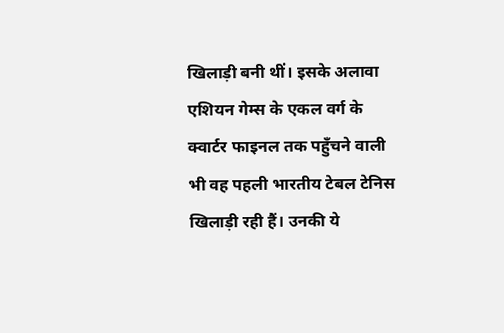खिलाड़ी बनी थीं। इसके अलावा एशियन गेम्स के एकल वर्ग के क्वार्टर फाइनल तक पहुँचने वाली भी वह पहली भारतीय टेबल टेनिस खिलाड़ी रही हैं। उनकी ये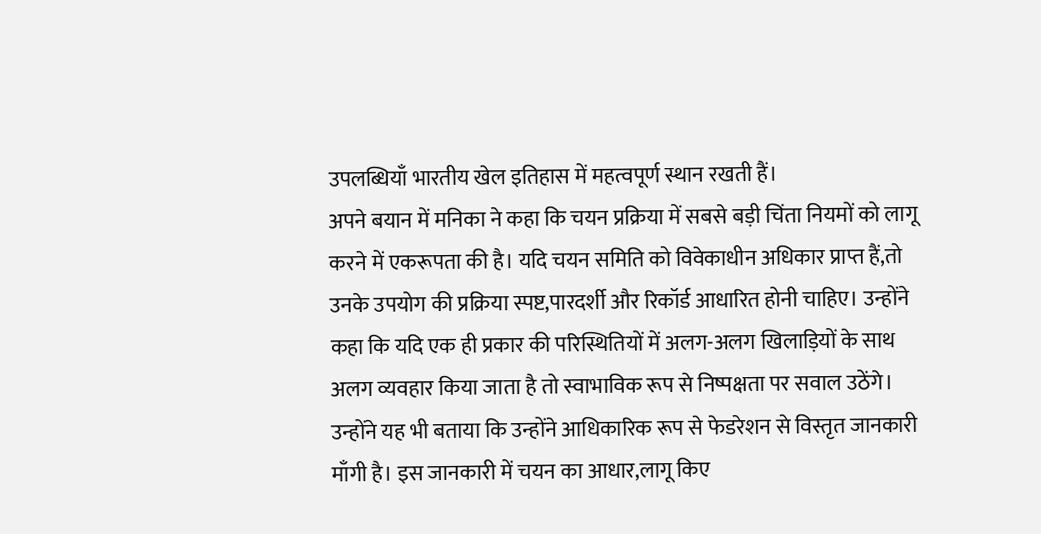उपलब्धियाँ भारतीय खेल इतिहास में महत्वपूर्ण स्थान रखती हैं।
अपने बयान में मनिका ने कहा कि चयन प्रक्रिया में सबसे बड़ी चिंता नियमों को लागू करने में एकरूपता की है। यदि चयन समिति को विवेकाधीन अधिकार प्राप्त हैं,तो उनके उपयोग की प्रक्रिया स्पष्ट,पारदर्शी और रिकॉर्ड आधारित होनी चाहिए। उन्होंने कहा कि यदि एक ही प्रकार की परिस्थितियों में अलग-अलग खिलाड़ियों के साथ अलग व्यवहार किया जाता है तो स्वाभाविक रूप से निष्पक्षता पर सवाल उठेंगे।
उन्होंने यह भी बताया कि उन्होंने आधिकारिक रूप से फेडरेशन से विस्तृत जानकारी माँगी है। इस जानकारी में चयन का आधार,लागू किए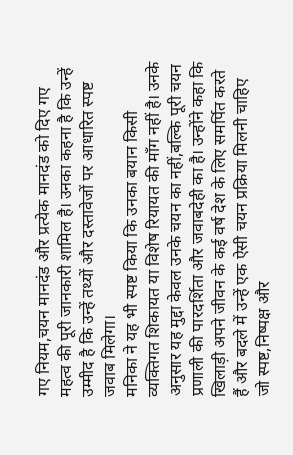गए नियम,चयन मानदंड और प्रत्येक मानदंड को दिए गए महत्व की पूरी जानकारी शामिल है। उनका कहना है कि उन्हें उम्मीद है कि उन्हें तथ्यों और दस्तावेजों पर आधारित स्पष्ट जवाब मिलेगा।
मनिका ने यह भी स्पष्ट किया कि उनका बयान किसी व्यक्तिगत शिकायत या विशेष रियायत की माँग नहीं है। उनके अनुसार यह मुद्दा केवल उनके चयन का नहीं,बल्कि पूरी चयन प्रणाली की पारदर्शिता और जवाबदेही का है। उन्होंने कहा कि खिलाड़ी अपने जीवन के कई वर्ष देश के लिए समर्पित करते हैं और बदले में उन्हें एक ऐसी चयन प्रक्रिया मिलनी चाहिए जो स्पष्ट,निष्पक्ष और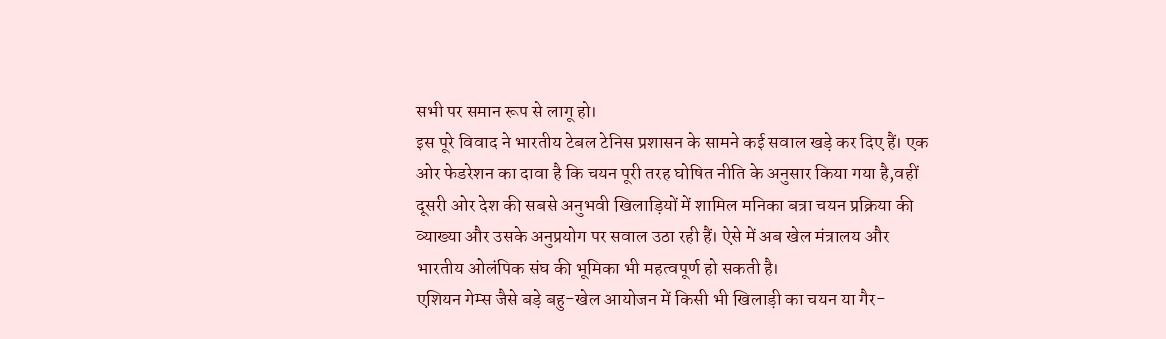सभी पर समान रूप से लागू हो।
इस पूरे विवाद ने भारतीय टेबल टेनिस प्रशासन के सामने कई सवाल खड़े कर दिए हैं। एक ओर फेडरेशन का दावा है कि चयन पूरी तरह घोषित नीति के अनुसार किया गया है,वहीं दूसरी ओर देश की सबसे अनुभवी खिलाड़ियों में शामिल मनिका बत्रा चयन प्रक्रिया की व्याख्या और उसके अनुप्रयोग पर सवाल उठा रही हैं। ऐसे में अब खेल मंत्रालय और भारतीय ओलंपिक संघ की भूमिका भी महत्वपूर्ण हो सकती है।
एशियन गेम्स जैसे बड़े बहु-खेल आयोजन में किसी भी खिलाड़ी का चयन या गैर-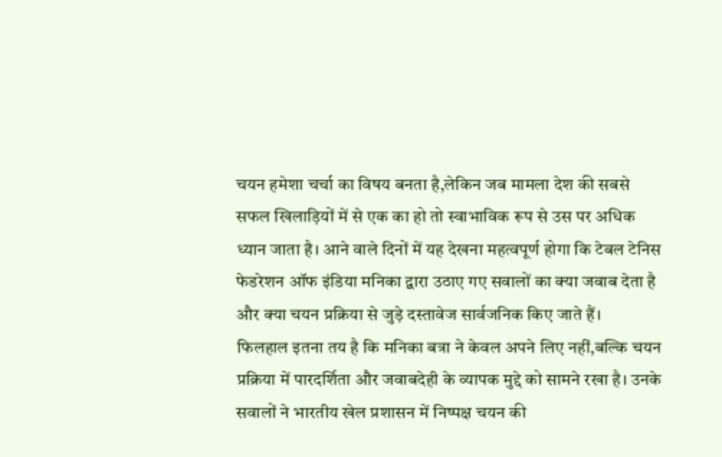चयन हमेशा चर्चा का विषय बनता है,लेकिन जब मामला देश की सबसे सफल खिलाड़ियों में से एक का हो तो स्वाभाविक रूप से उस पर अधिक ध्यान जाता है। आने वाले दिनों में यह देखना महत्वपूर्ण होगा कि टेबल टेनिस फेडरेशन ऑफ इंडिया मनिका द्वारा उठाए गए सवालों का क्या जवाब देता है और क्या चयन प्रक्रिया से जुड़े दस्तावेज सार्वजनिक किए जाते हैं।
फिलहाल इतना तय है कि मनिका बत्रा ने केवल अपने लिए नहीं,बल्कि चयन प्रक्रिया में पारदर्शिता और जवाबदेही के व्यापक मुद्दे को सामने रखा है। उनके सवालों ने भारतीय खेल प्रशासन में निष्पक्ष चयन की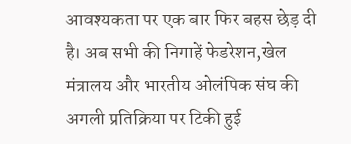आवश्यकता पर एक बार फिर बहस छेड़ दी है। अब सभी की निगाहें फेडरेशन,खेल मंत्रालय और भारतीय ओलंपिक संघ की अगली प्रतिक्रिया पर टिकी हुई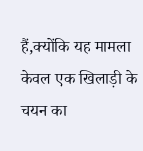हैं,क्योंकि यह मामला केवल एक खिलाड़ी के चयन का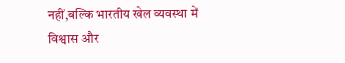नहीं,बल्कि भारतीय खेल व्यवस्था में विश्वास और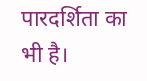पारदर्शिता का भी है।